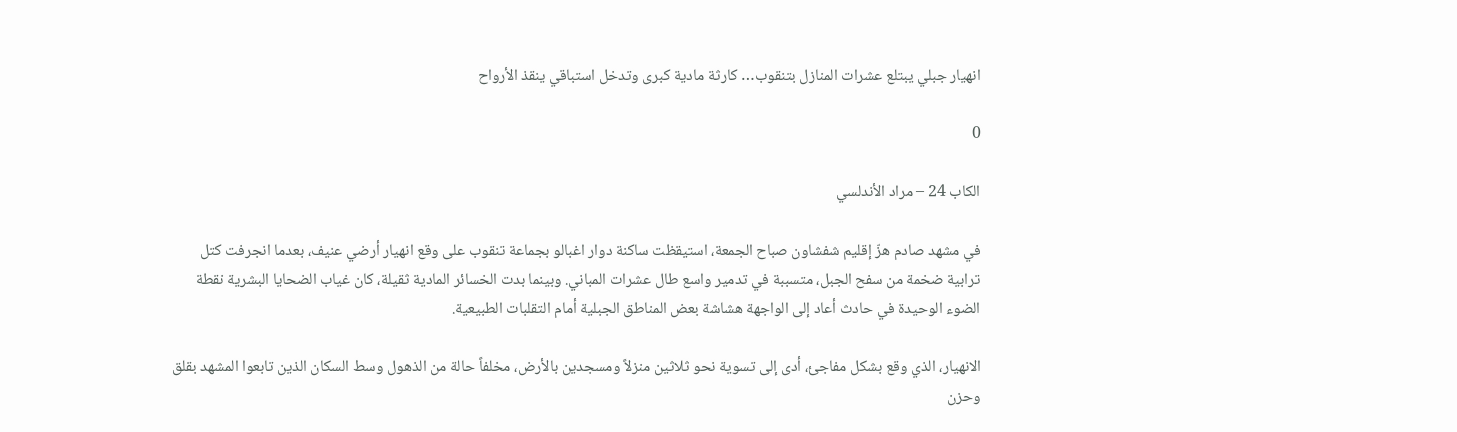انهيار جبلي يبتلع عشرات المنازل بتنقوب… كارثة مادية كبرى وتدخل استباقي ينقذ الأرواح

0

الكاب 24 – مراد الأندلسي

في مشهد صادم هزّ إقليم شفشاون صباح الجمعة، استيقظت ساكنة دوار اغبالو بجماعة تنقوب على وقع انهيار أرضي عنيف، بعدما انجرفت كتل ترابية ضخمة من سفح الجبل، متسببة في تدمير واسع طال عشرات المباني. وبينما بدت الخسائر المادية ثقيلة، كان غياب الضحايا البشرية نقطة الضوء الوحيدة في حادث أعاد إلى الواجهة هشاشة بعض المناطق الجبلية أمام التقلبات الطبيعية.

الانهيار، الذي وقع بشكل مفاجئ، أدى إلى تسوية نحو ثلاثين منزلاً ومسجدين بالأرض، مخلفاً حالة من الذهول وسط السكان الذين تابعوا المشهد بقلق وحزن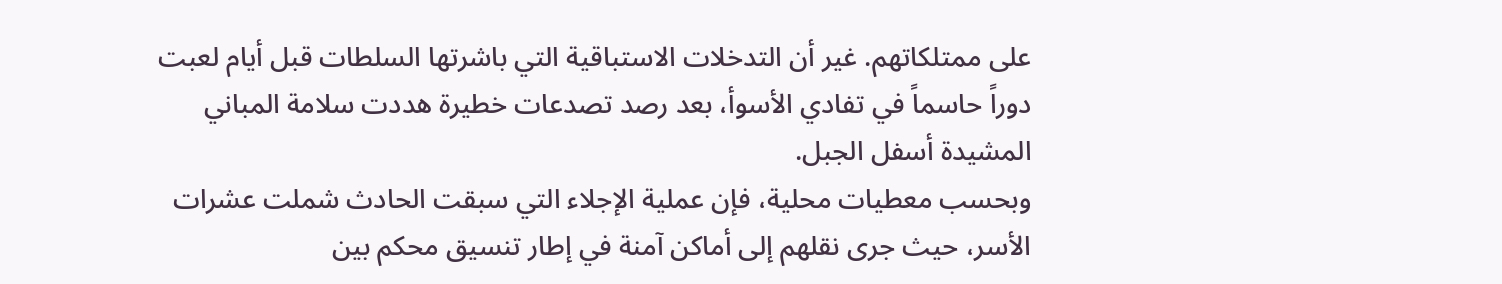على ممتلكاتهم. غير أن التدخلات الاستباقية التي باشرتها السلطات قبل أيام لعبت دوراً حاسماً في تفادي الأسوأ، بعد رصد تصدعات خطيرة هددت سلامة المباني المشيدة أسفل الجبل.
وبحسب معطيات محلية، فإن عملية الإجلاء التي سبقت الحادث شملت عشرات الأسر، حيث جرى نقلهم إلى أماكن آمنة في إطار تنسيق محكم بين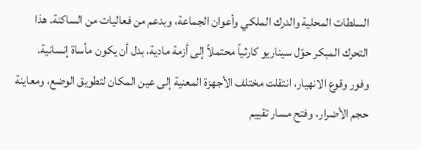السلطات المحلية والدرك الملكي وأعوان الجماعة، وبدعم من فعاليات من الساكنة. هذا التحرك المبكر حوّل سيناريو كارثياً محتملاً إلى أزمة مادية، بدل أن يكون مأساة إنسانية.
وفور وقوع الانهيار، انتقلت مختلف الأجهزة المعنية إلى عين المكان لتطويق الوضع، ومعاينة حجم الأضرار، وفتح مسار تقييم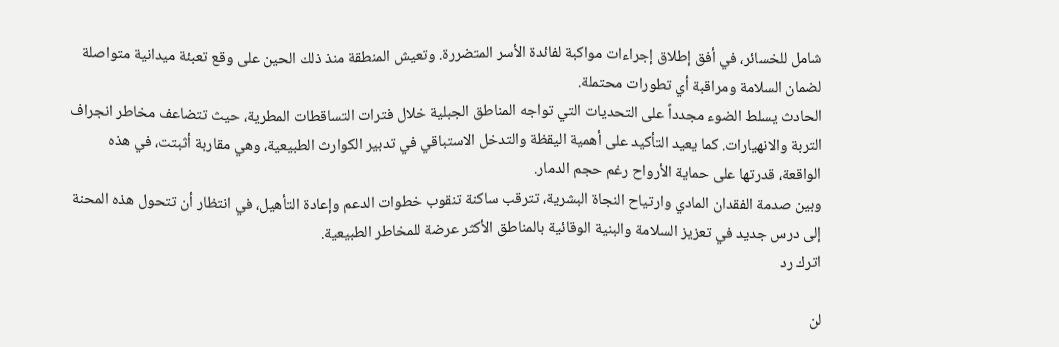شامل للخسائر، في أفق إطلاق إجراءات مواكبة لفائدة الأسر المتضررة. وتعيش المنطقة منذ ذلك الحين على وقع تعبئة ميدانية متواصلة لضمان السلامة ومراقبة أي تطورات محتملة.
الحادث يسلط الضوء مجدداً على التحديات التي تواجه المناطق الجبلية خلال فترات التساقطات المطرية، حيث تتضاعف مخاطر انجراف التربة والانهيارات. كما يعيد التأكيد على أهمية اليقظة والتدخل الاستباقي في تدبير الكوارث الطبيعية، وهي مقاربة أثبتت، في هذه الواقعة، قدرتها على حماية الأرواح رغم حجم الدمار.
وبين صدمة الفقدان المادي وارتياح النجاة البشرية، تترقب ساكنة تنقوب خطوات الدعم وإعادة التأهيل، في انتظار أن تتحول هذه المحنة إلى درس جديد في تعزيز السلامة والبنية الوقائية بالمناطق الأكثر عرضة للمخاطر الطبيعية.
اترك رد

لن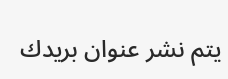يتم نشر عنوان بريدك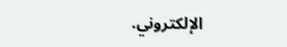الإلكتروني.